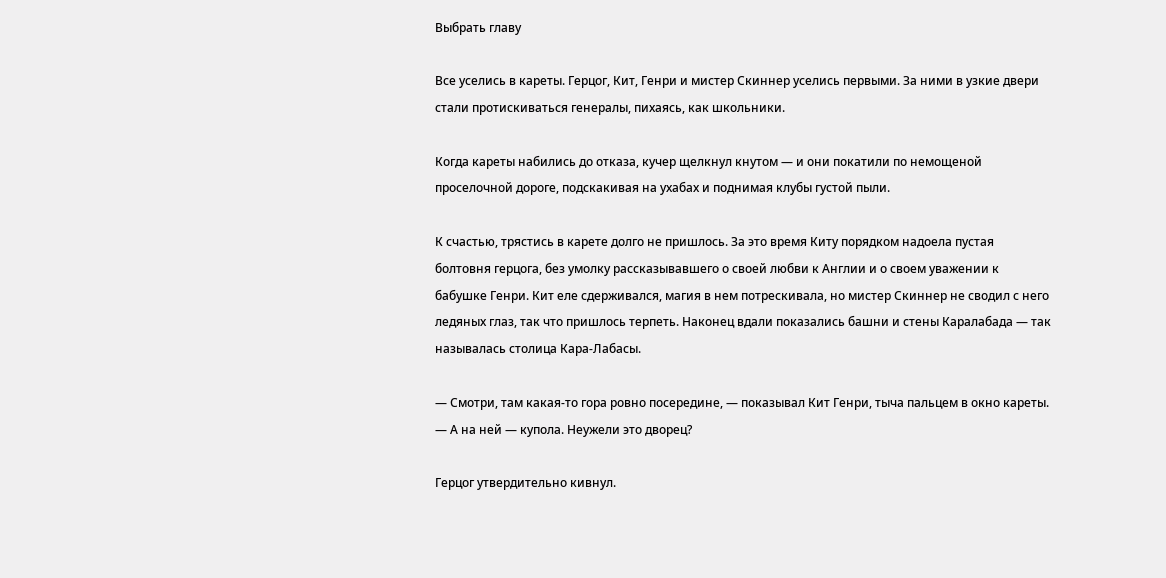Выбрать главу

Все уселись в кареты. Герцог, Кит, Генри и мистер Скиннер уселись первыми. За ними в узкие двери стали протискиваться генералы, пихаясь, как школьники.

Когда кареты набились до отказа, кучер щелкнул кнутом — и они покатили по немощеной проселочной дороге, подскакивая на ухабах и поднимая клубы густой пыли.

К счастью, трястись в карете долго не пришлось. За это время Киту порядком надоела пустая болтовня герцога, без умолку рассказывавшего о своей любви к Англии и о своем уважении к бабушке Генри. Кит еле сдерживался, магия в нем потрескивала, но мистер Скиннер не сводил с него ледяных глаз, так что пришлось терпеть. Наконец вдали показались башни и стены Каралабада — так называлась столица Кара-Лабасы.

— Смотри, там какая-то гора ровно посередине, — показывал Кит Генри, тыча пальцем в окно кареты. — А на ней — купола. Неужели это дворец?

Герцог утвердительно кивнул.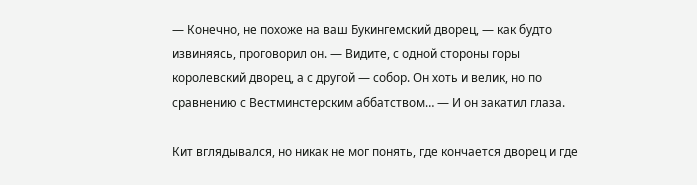— Конечно, не похоже на ваш Букингемский дворец, — как будто извиняясь, проговорил он. — Видите, с одной стороны горы королевский дворец, а с другой — собор. Он хоть и велик, но по сравнению с Вестминстерским аббатством… — И он закатил глаза.

Кит вглядывался, но никак не мог понять, где кончается дворец и где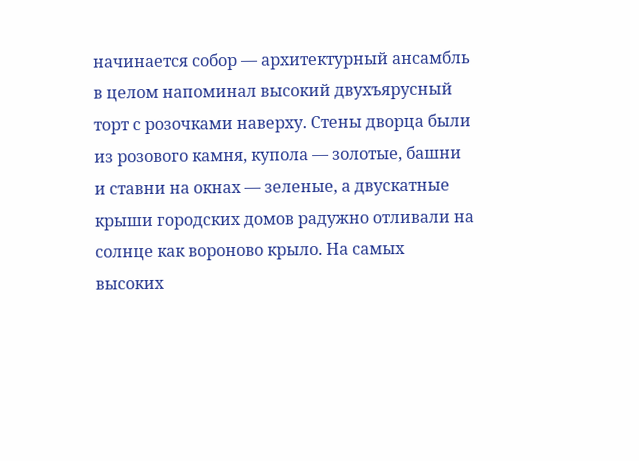начинается собор — архитектурный ансамбль в целом напоминал высокий двухъярусный торт с розочками наверху. Стены дворца были из розового камня, купола — золотые, башни и ставни на окнах — зеленые, а двускатные крыши городских домов радужно отливали на солнце как вороново крыло. На самых высоких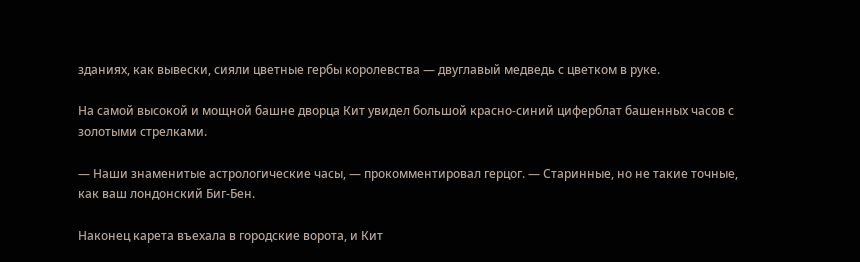зданиях, как вывески, сияли цветные гербы королевства — двуглавый медведь с цветком в руке.

На самой высокой и мощной башне дворца Кит увидел большой красно-синий циферблат башенных часов с золотыми стрелками.

— Наши знаменитые астрологические часы, — прокомментировал герцог. — Старинные, но не такие точные, как ваш лондонский Биг-Бен.

Наконец карета въехала в городские ворота, и Кит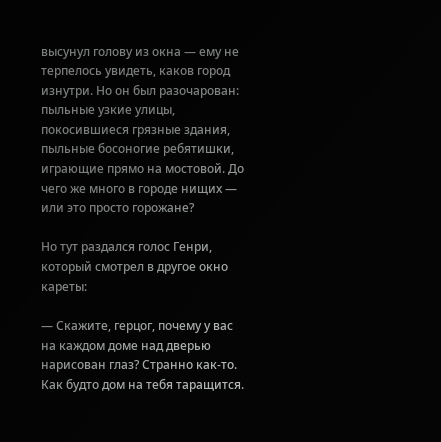высунул голову из окна — ему не терпелось увидеть, каков город изнутри. Но он был разочарован: пыльные узкие улицы, покосившиеся грязные здания, пыльные босоногие ребятишки, играющие прямо на мостовой. До чего же много в городе нищих — или это просто горожане?

Но тут раздался голос Генри, который смотрел в другое окно кареты:

— Скажите, герцог, почему у вас на каждом доме над дверью нарисован глаз? Странно как-то. Как будто дом на тебя таращится.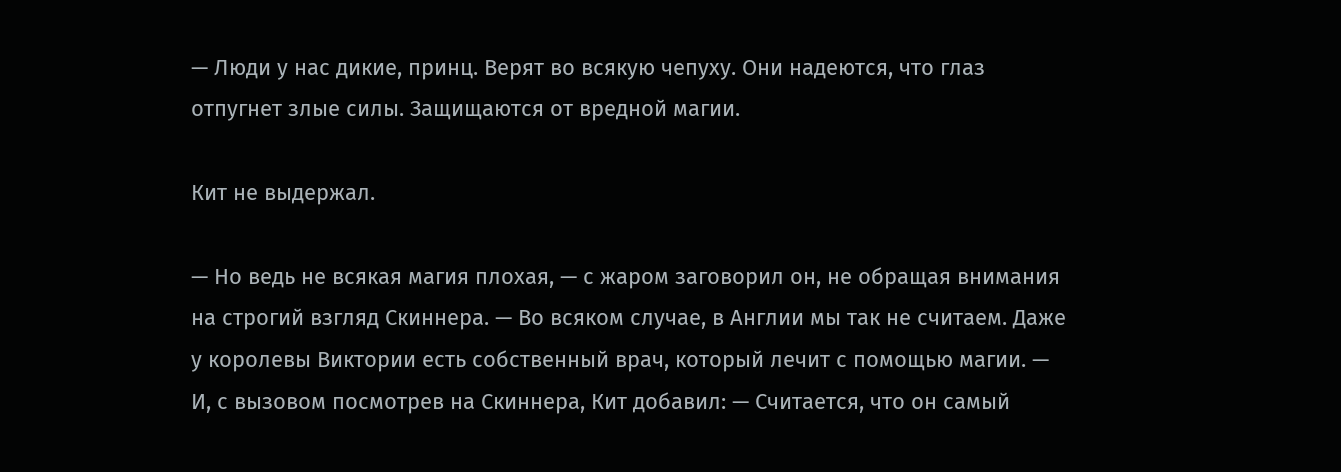— Люди у нас дикие, принц. Верят во всякую чепуху. Они надеются, что глаз отпугнет злые силы. Защищаются от вредной магии.

Кит не выдержал.

— Но ведь не всякая магия плохая, — с жаром заговорил он, не обращая внимания на строгий взгляд Скиннера. — Во всяком случае, в Англии мы так не считаем. Даже у королевы Виктории есть собственный врач, который лечит с помощью магии. — И, с вызовом посмотрев на Скиннера, Кит добавил: — Считается, что он самый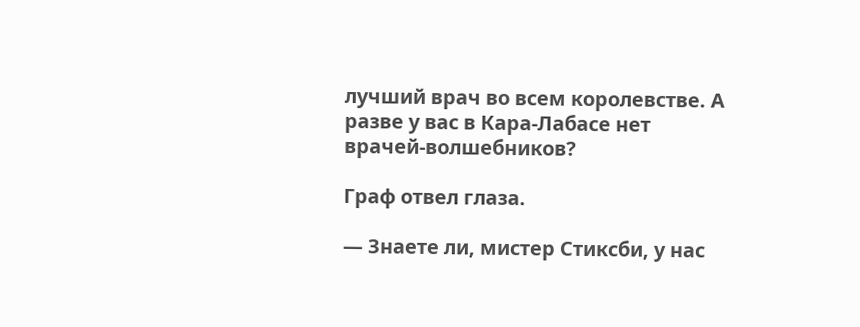лучший врач во всем королевстве. А разве у вас в Кара-Лабасе нет врачей-волшебников?

Граф отвел глаза.

— Знаете ли, мистер Стиксби, у нас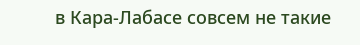в Кара-Лабасе совсем не такие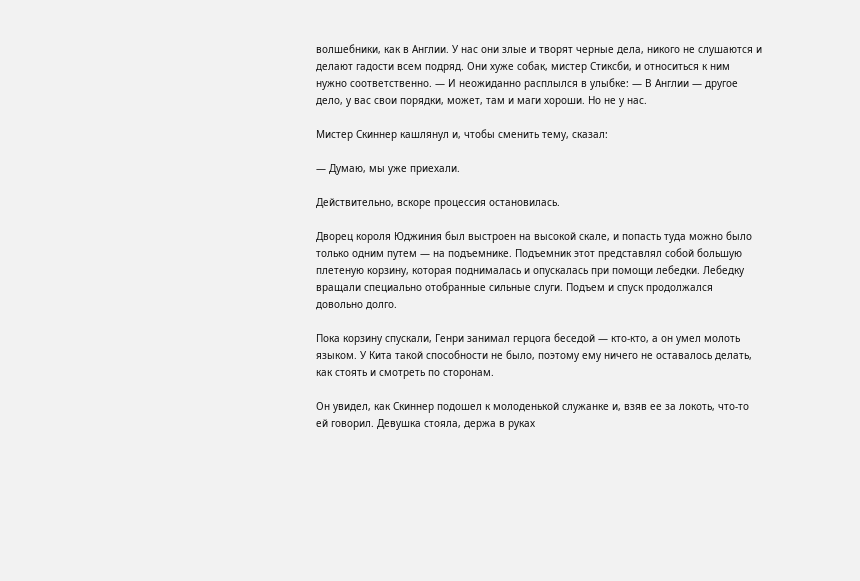волшебники, как в Англии. У нас они злые и творят черные дела, никого не слушаются и делают гадости всем подряд. Они хуже собак, мистер Стиксби, и относиться к ним нужно соответственно. — И неожиданно расплылся в улыбке: — В Англии — другое дело, у вас свои порядки, может, там и маги хороши. Но не у нас.

Мистер Скиннер кашлянул и, чтобы сменить тему, сказал:

— Думаю, мы уже приехали.

Действительно, вскоре процессия остановилась.

Дворец короля Юджиния был выстроен на высокой скале, и попасть туда можно было только одним путем — на подъемнике. Подъемник этот представлял собой большую плетеную корзину, которая поднималась и опускалась при помощи лебедки. Лебедку вращали специально отобранные сильные слуги. Подъем и спуск продолжался довольно долго.

Пока корзину спускали, Генри занимал герцога беседой — кто-кто, а он умел молоть языком. У Кита такой способности не было, поэтому ему ничего не оставалось делать, как стоять и смотреть по сторонам.

Он увидел, как Скиннер подошел к молоденькой служанке и, взяв ее за локоть, что-то ей говорил. Девушка стояла, держа в руках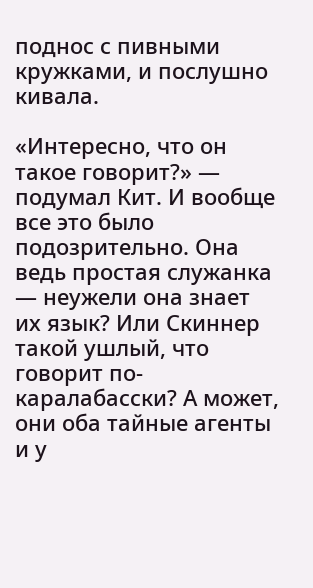поднос с пивными кружками, и послушно кивала.

«Интересно, что он такое говорит?» — подумал Кит. И вообще все это было подозрительно. Она ведь простая служанка — неужели она знает их язык? Или Скиннер такой ушлый, что говорит по-каралабасски? А может, они оба тайные агенты и у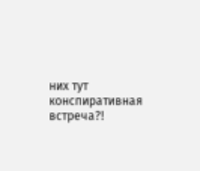них тут конспиративная встреча?!